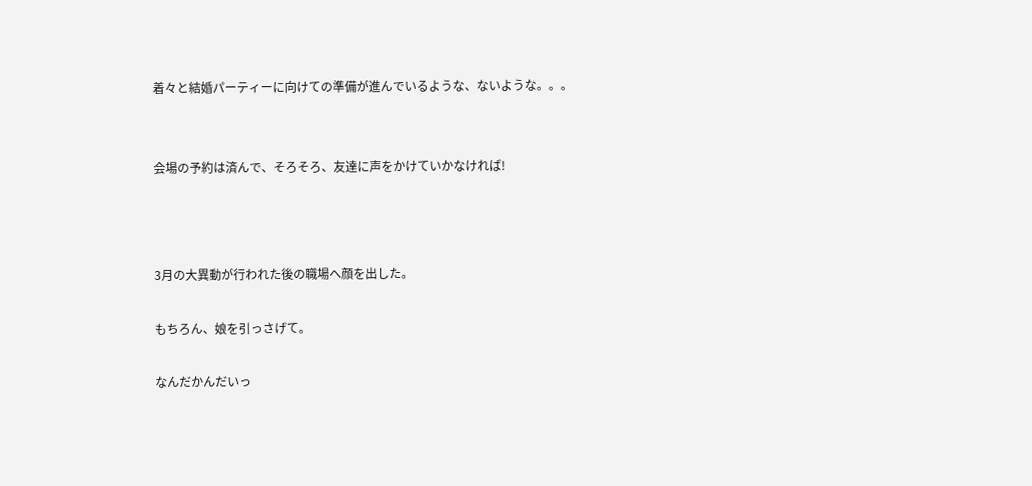着々と結婚パーティーに向けての準備が進んでいるような、ないような。。。


会場の予約は済んで、そろそろ、友達に声をかけていかなければ!



3月の大異動が行われた後の職場へ顔を出した。

もちろん、娘を引っさげて。

なんだかんだいっ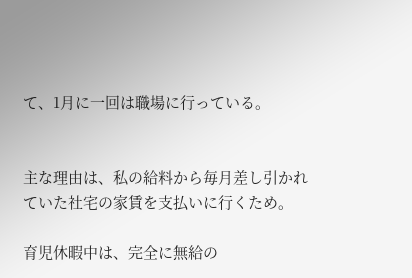て、1月に一回は職場に行っている。


主な理由は、私の給料から毎月差し引かれていた社宅の家賃を支払いに行くため。

育児休暇中は、完全に無給の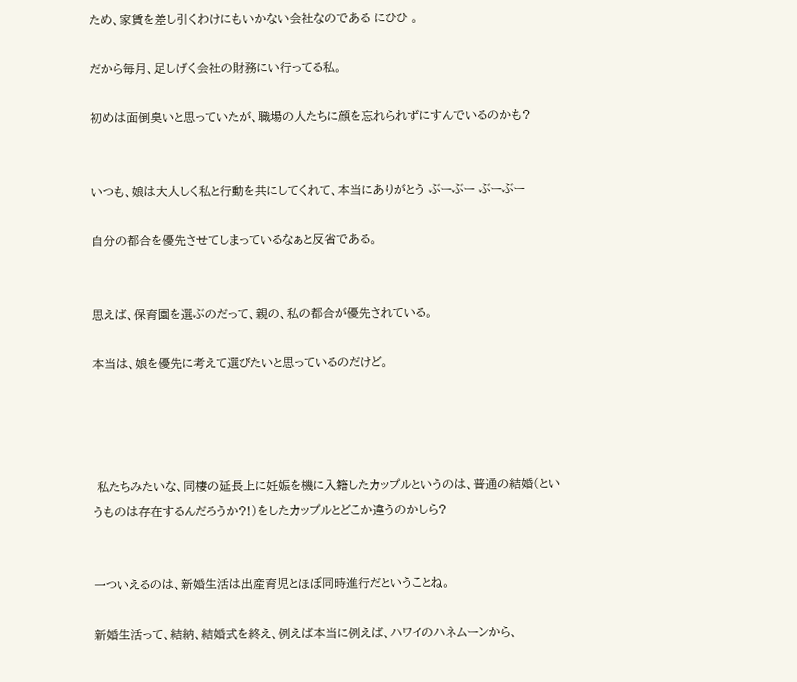ため、家賃を差し引くわけにもいかない会社なのである にひひ 。

だから毎月、足しげく会社の財務にい行ってる私。

初めは面倒臭いと思っていたが、職場の人たちに顔を忘れられずにすんでいるのかも?


いつも、娘は大人しく私と行動を共にしてくれて、本当にありがとう ぶーぶー ぶーぶー

自分の都合を優先させてしまっているなぁと反省である。


思えば、保育園を選ぶのだって、親の、私の都合が優先されている。

本当は、娘を優先に考えて選びたいと思っているのだけど。




 私たちみたいな、同棲の延長上に妊娠を機に入籍したカップルというのは、普通の結婚(というものは存在するんだろうか?!)をしたカップルとどこか違うのかしら?


一ついえるのは、新婚生活は出産育児とほぼ同時進行だということね。

新婚生活って、結納、結婚式を終え、例えば本当に例えば、ハワイのハネムーンから、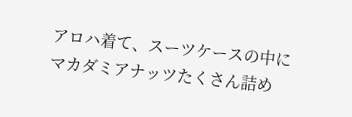アロハ着て、スーツケースの中にマカダミアナッツたくさん詰め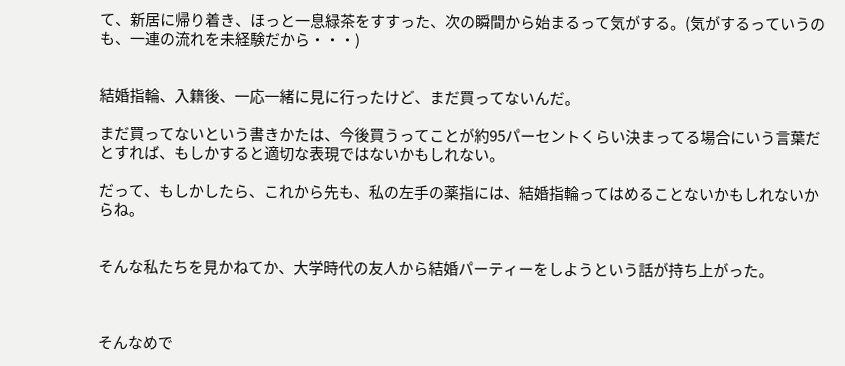て、新居に帰り着き、ほっと一息緑茶をすすった、次の瞬間から始まるって気がする。(気がするっていうのも、一連の流れを未経験だから・・・)


結婚指輪、入籍後、一応一緒に見に行ったけど、まだ買ってないんだ。

まだ買ってないという書きかたは、今後買うってことが約95パーセントくらい決まってる場合にいう言葉だとすれば、もしかすると適切な表現ではないかもしれない。

だって、もしかしたら、これから先も、私の左手の薬指には、結婚指輪ってはめることないかもしれないからね。


そんな私たちを見かねてか、大学時代の友人から結婚パーティーをしようという話が持ち上がった。



そんなめで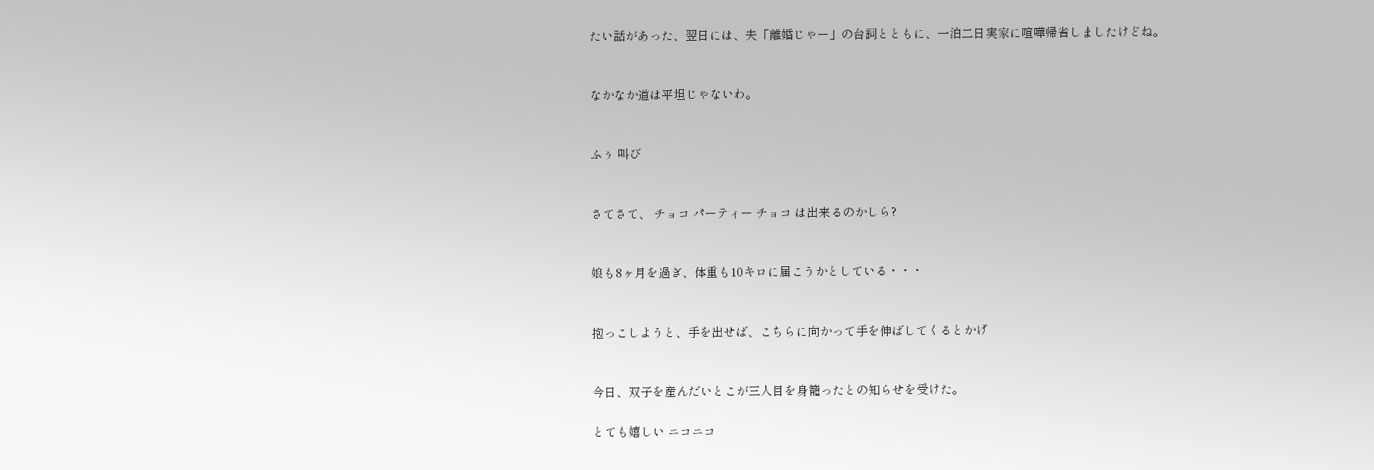たい話があった、翌日には、夫「離婚じゃー」の台詞とともに、一泊二日実家に喧嘩帰省しましたけどね。


なかなか道は平坦じゃないわ。


ふぅ 叫び


さてさて、 チョコ パーティー チョコ は出来るのかしら?


娘も8ヶ月を過ぎ、体重も10キロに届こうかとしている・・・


抱っこしようと、手を出せば、こちらに向かって手を伸ばしてくるとかげ


今日、双子を産んだいとこが三人目を身籠ったとの知らせを受けた。

とても嬉しい ニコニコ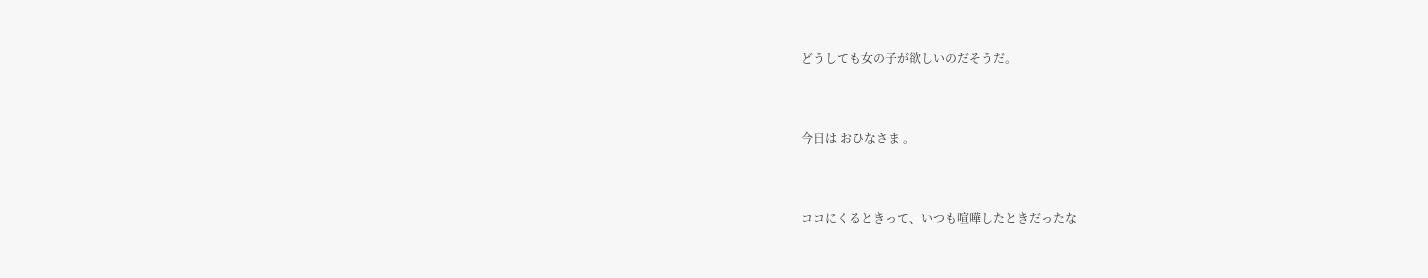どうしても女の子が欲しいのだそうだ。


今日は おひなさま 。


ココにくるときって、いつも喧嘩したときだったな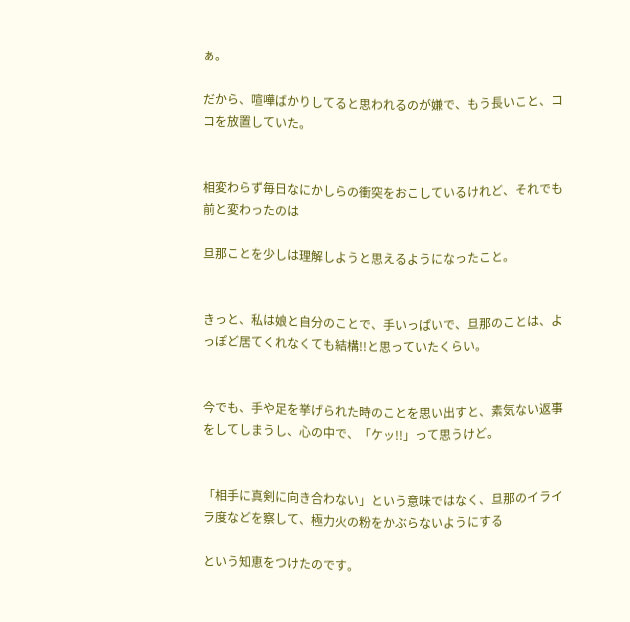ぁ。

だから、喧嘩ばかりしてると思われるのが嫌で、もう長いこと、ココを放置していた。


相変わらず毎日なにかしらの衝突をおこしているけれど、それでも前と変わったのは

旦那ことを少しは理解しようと思えるようになったこと。


きっと、私は娘と自分のことで、手いっぱいで、旦那のことは、よっぽど居てくれなくても結構!!と思っていたくらい。


今でも、手や足を挙げられた時のことを思い出すと、素気ない返事をしてしまうし、心の中で、「ケッ!!」って思うけど。


「相手に真剣に向き合わない」という意味ではなく、旦那のイライラ度などを察して、極力火の粉をかぶらないようにする

という知恵をつけたのです。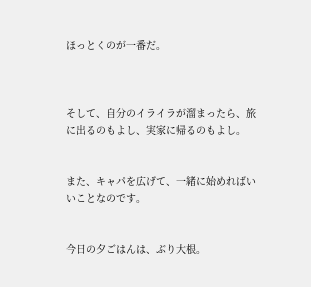ほっとくのが一番だ。



そして、自分のイライラが溜まったら、旅に出るのもよし、実家に帰るのもよし。


また、キャパを広げて、一緒に始めればいいことなのです。


今日の夕ごはんは、ぶり大根。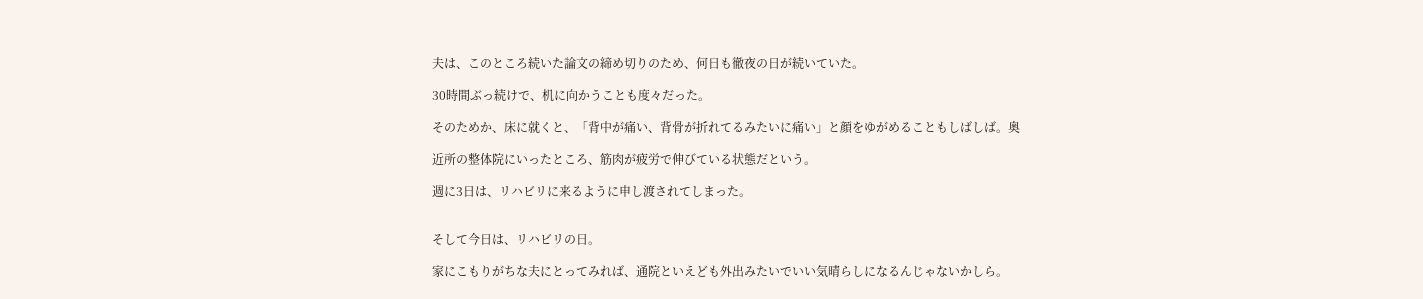夫は、このところ続いた論文の締め切りのため、何日も徹夜の日が続いていた。

30時間ぶっ続けで、机に向かうことも度々だった。

そのためか、床に就くと、「背中が痛い、背骨が折れてるみたいに痛い」と顔をゆがめることもしばしば。奥

近所の整体院にいったところ、筋肉が疲労で伸びている状態だという。

週に3日は、リハビリに来るように申し渡されてしまった。


そして今日は、リハビリの日。

家にこもりがちな夫にとってみれば、通院といえども外出みたいでいい気晴らしになるんじゃないかしら。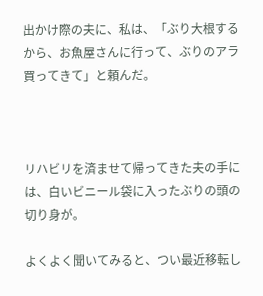出かけ際の夫に、私は、「ぶり大根するから、お魚屋さんに行って、ぶりのアラ買ってきて」と頼んだ。



リハビリを済ませて帰ってきた夫の手には、白いビニール袋に入ったぶりの頭の切り身が。

よくよく聞いてみると、つい最近移転し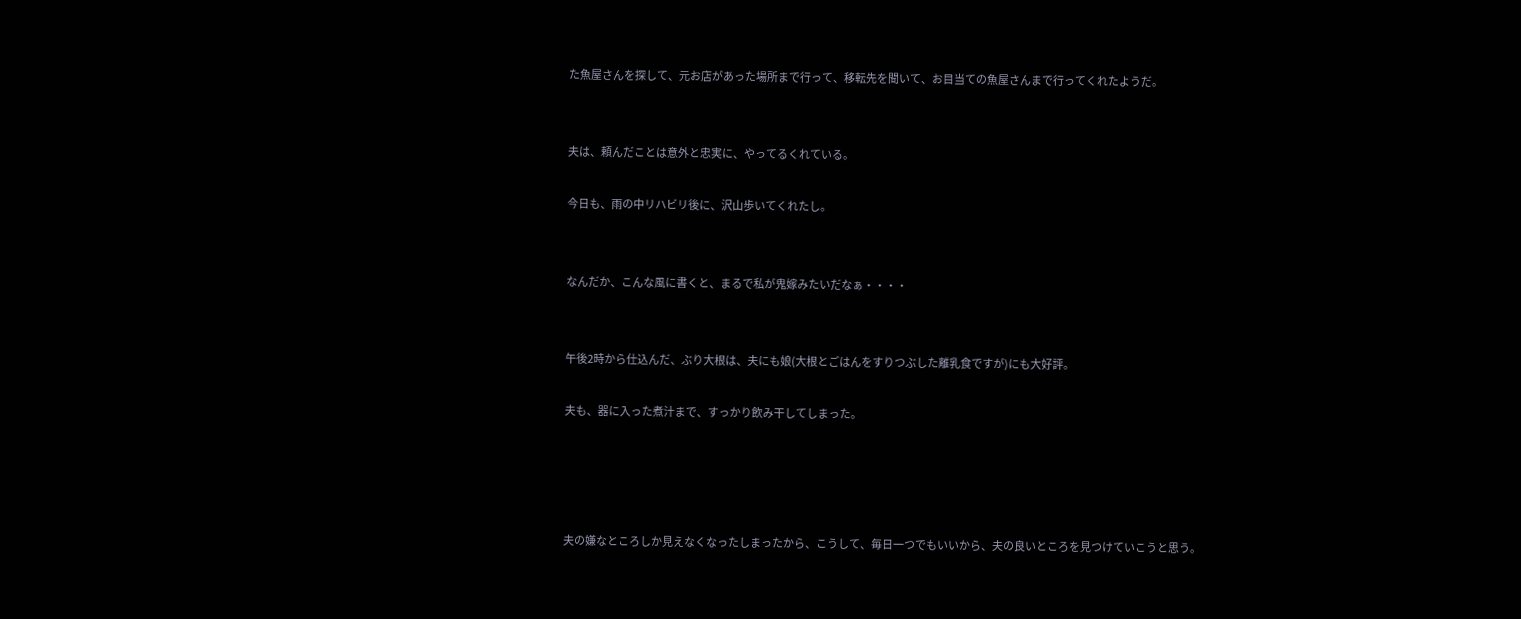た魚屋さんを探して、元お店があった場所まで行って、移転先を聞いて、お目当ての魚屋さんまで行ってくれたようだ。


夫は、頼んだことは意外と忠実に、やってるくれている。

今日も、雨の中リハビリ後に、沢山歩いてくれたし。


なんだか、こんな風に書くと、まるで私が鬼嫁みたいだなぁ・・・・


午後2時から仕込んだ、ぶり大根は、夫にも娘(大根とごはんをすりつぶした離乳食ですが)にも大好評。

夫も、器に入った煮汁まで、すっかり飲み干してしまった。




夫の嫌なところしか見えなくなったしまったから、こうして、毎日一つでもいいから、夫の良いところを見つけていこうと思う。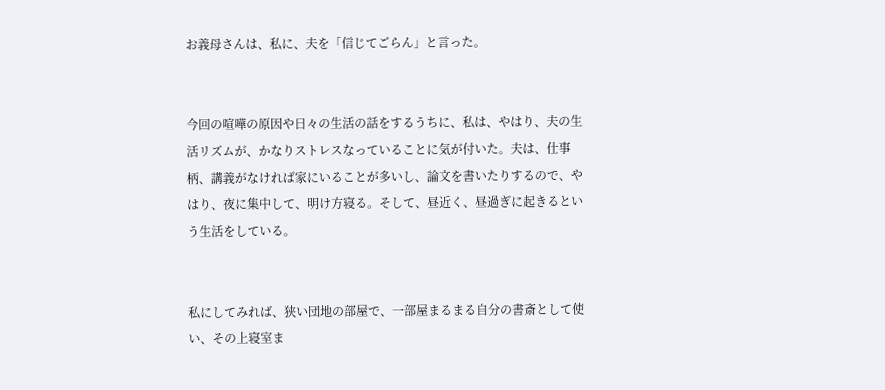お義母さんは、私に、夫を「信じてごらん」と言った。


今回の喧嘩の原因や日々の生活の話をするうちに、私は、やはり、夫の生活リズムが、かなりストレスなっていることに気が付いた。夫は、仕事柄、講義がなければ家にいることが多いし、論文を書いたりするので、やはり、夜に集中して、明け方寝る。そして、昼近く、昼過ぎに起きるという生活をしている。


私にしてみれば、狭い団地の部屋で、一部屋まるまる自分の書斎として使い、その上寝室ま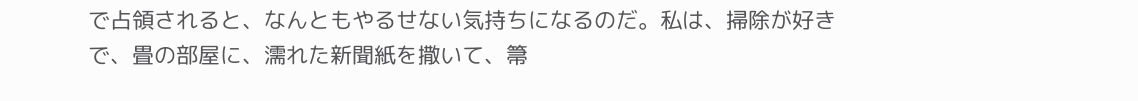で占領されると、なんともやるせない気持ちになるのだ。私は、掃除が好きで、畳の部屋に、濡れた新聞紙を撒いて、箒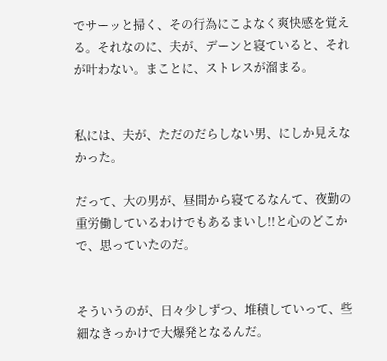でサーッと掃く、その行為にこよなく爽快感を覚える。それなのに、夫が、デーンと寝ていると、それが叶わない。まことに、ストレスが溜まる。


私には、夫が、ただのだらしない男、にしか見えなかった。

だって、大の男が、昼間から寝てるなんて、夜勤の重労働しているわけでもあるまいし!!と心のどこかで、思っていたのだ。


そういうのが、日々少しずつ、堆積していって、些細なきっかけで大爆発となるんだ。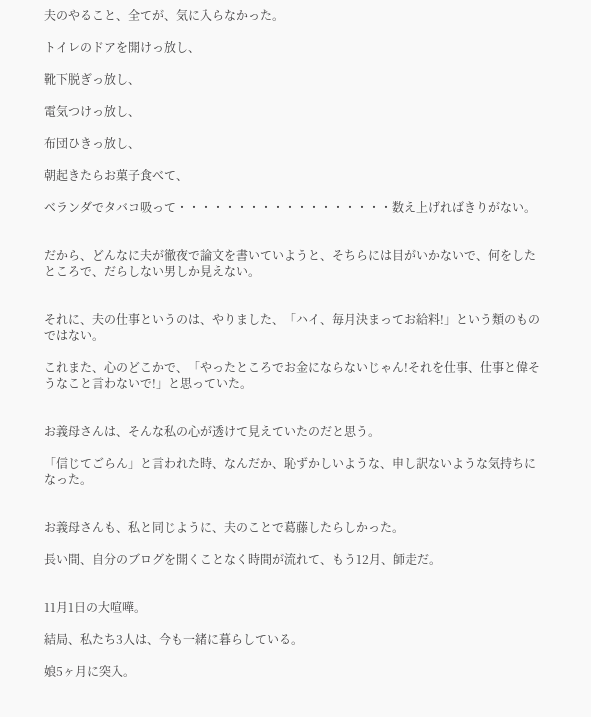夫のやること、全てが、気に入らなかった。

トイレのドアを開けっ放し、

靴下脱ぎっ放し、

電気つけっ放し、

布団ひきっ放し、

朝起きたらお菓子食べて、

ベランダでタバコ吸って・・・・・・・・・・・・・・・・・・数え上げればきりがない。


だから、どんなに夫が徹夜で論文を書いていようと、そちらには目がいかないで、何をしたところで、だらしない男しか見えない。


それに、夫の仕事というのは、やりました、「ハイ、毎月決まってお給料!」という類のものではない。

これまた、心のどこかで、「やったところでお金にならないじゃん!それを仕事、仕事と偉そうなこと言わないで!」と思っていた。


お義母さんは、そんな私の心が透けて見えていたのだと思う。

「信じてごらん」と言われた時、なんだか、恥ずかしいような、申し訳ないような気持ちになった。


お義母さんも、私と同じように、夫のことで葛藤したらしかった。

長い間、自分のブログを開くことなく時間が流れて、もう12月、師走だ。


11月1日の大喧嘩。

結局、私たち3人は、今も一緒に暮らしている。

娘5ヶ月に突入。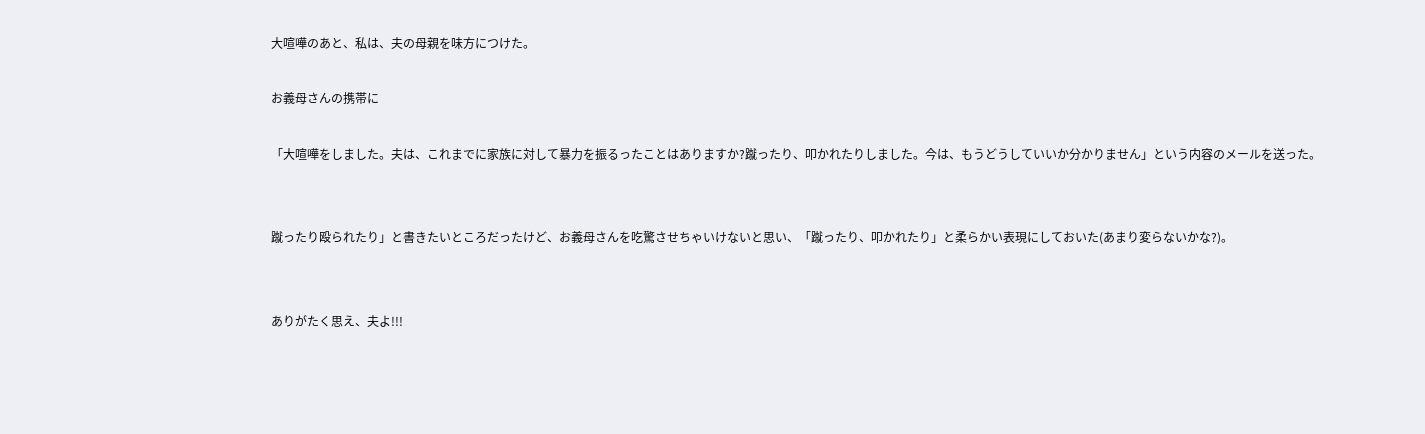大喧嘩のあと、私は、夫の母親を味方につけた。

お義母さんの携帯に

「大喧嘩をしました。夫は、これまでに家族に対して暴力を振るったことはありますか?蹴ったり、叩かれたりしました。今は、もうどうしていいか分かりません」という内容のメールを送った。


蹴ったり殴られたり」と書きたいところだったけど、お義母さんを吃驚させちゃいけないと思い、「蹴ったり、叩かれたり」と柔らかい表現にしておいた(あまり変らないかな?)。


ありがたく思え、夫よ!!!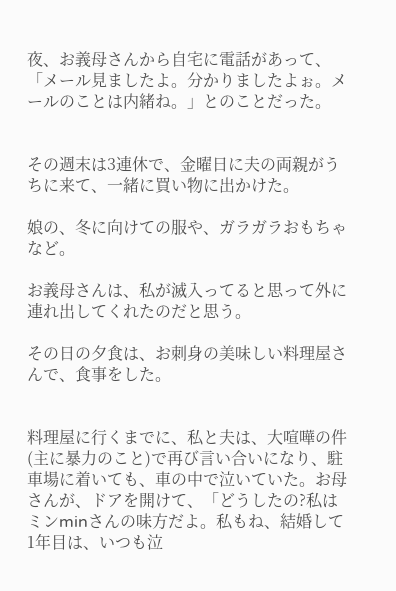夜、お義母さんから自宅に電話があって、「メール見ましたよ。分かりましたよぉ。メールのことは内緒ね。」とのことだった。


その週末は3連休で、金曜日に夫の両親がうちに来て、一緒に買い物に出かけた。

娘の、冬に向けての服や、ガラガラおもちゃなど。

お義母さんは、私が滅入ってると思って外に連れ出してくれたのだと思う。

その日の夕食は、お刺身の美味しい料理屋さんで、食事をした。


料理屋に行くまでに、私と夫は、大喧嘩の件(主に暴力のこと)で再び言い合いになり、駐車場に着いても、車の中で泣いていた。お母さんが、ドアを開けて、「どうしたの?私はミンminさんの味方だよ。私もね、結婚して1年目は、いつも泣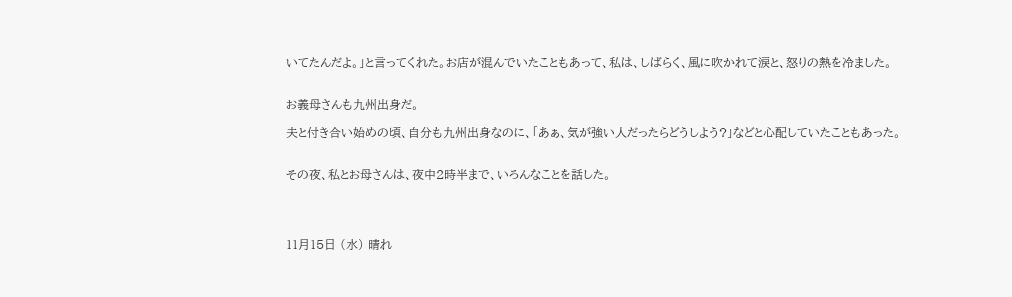いてたんだよ。」と言ってくれた。お店が混んでいたこともあって、私は、しばらく、風に吹かれて涙と、怒りの熱を冷ました。


お義母さんも九州出身だ。

夫と付き合い始めの頃、自分も九州出身なのに、「あぁ、気が強い人だったらどうしよう?」などと心配していたこともあった。


その夜、私とお母さんは、夜中2時半まで、いろんなことを話した。




11月15日 (水) 晴れ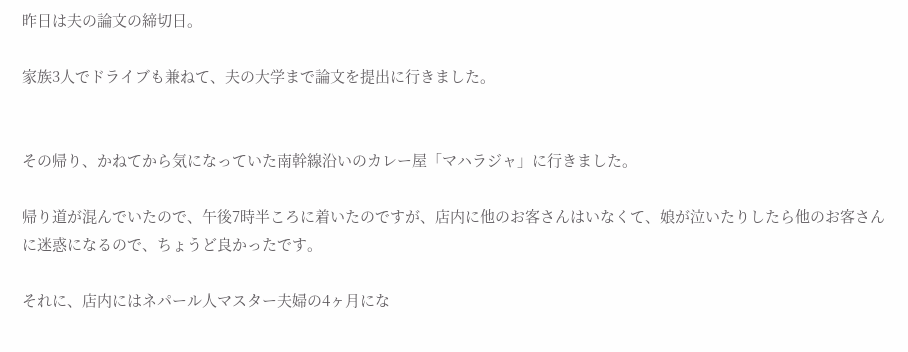昨日は夫の論文の締切日。

家族3人でドライブも兼ねて、夫の大学まで論文を提出に行きました。


その帰り、かねてから気になっていた南幹線沿いのカレー屋「マハラジャ」に行きました。

帰り道が混んでいたので、午後7時半ころに着いたのですが、店内に他のお客さんはいなくて、娘が泣いたりしたら他のお客さんに迷惑になるので、ちょうど良かったです。

それに、店内にはネパール人マスター夫婦の4ヶ月にな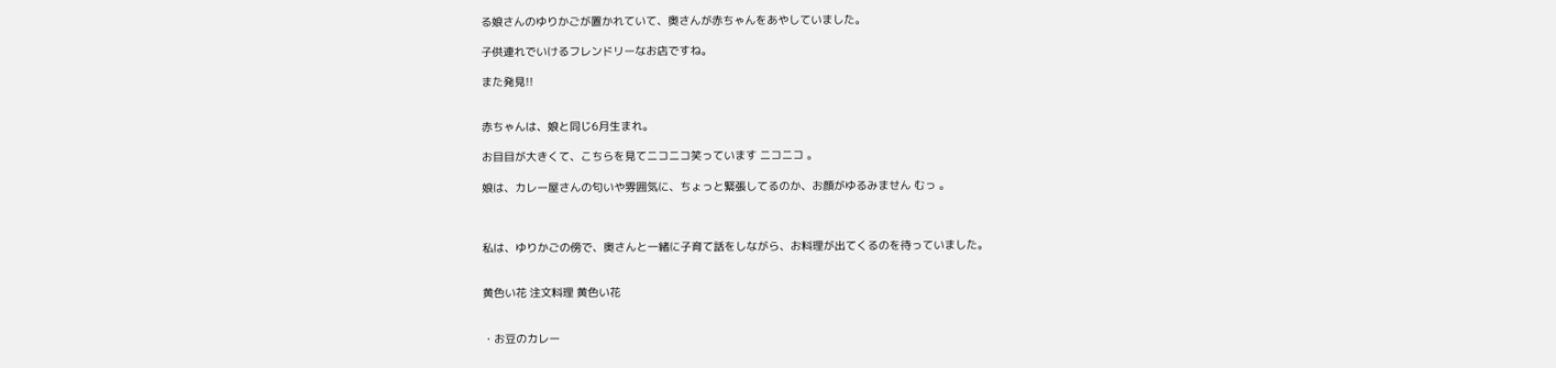る娘さんのゆりかごが置かれていて、奥さんが赤ちゃんをあやしていました。

子供連れでいけるフレンドリーなお店ですね。

また発見!!


赤ちゃんは、娘と同じ6月生まれ。

お目目が大きくて、こちらを見てニコニコ笑っています ニコニコ 。

娘は、カレー屋さんの匂いや雰囲気に、ちょっと緊張してるのか、お顔がゆるみません むっ 。



私は、ゆりかごの傍で、奥さんと一緒に子育て話をしながら、お料理が出てくるのを待っていました。


黄色い花 注文料理 黄色い花


・お豆のカレー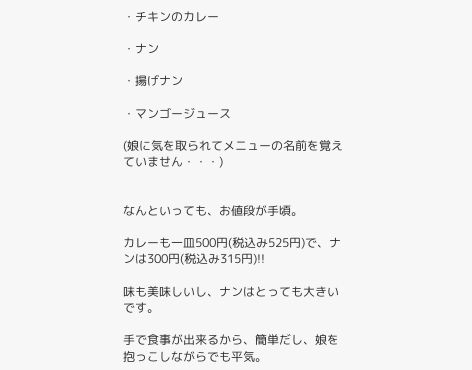・チキンのカレー

・ナン

・揚げナン

・マンゴージュース

(娘に気を取られてメニューの名前を覚えていません・・・)


なんといっても、お値段が手頃。

カレーも一皿500円(税込み525円)で、ナンは300円(税込み315円)!!

味も美味しいし、ナンはとっても大きいです。

手で食事が出来るから、簡単だし、娘を抱っこしながらでも平気。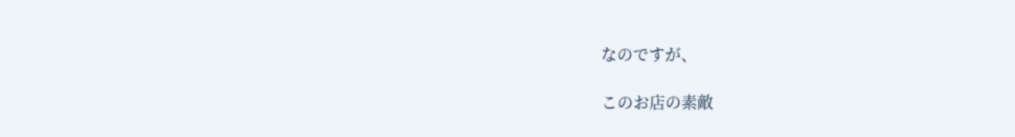なのですが、

このお店の素敵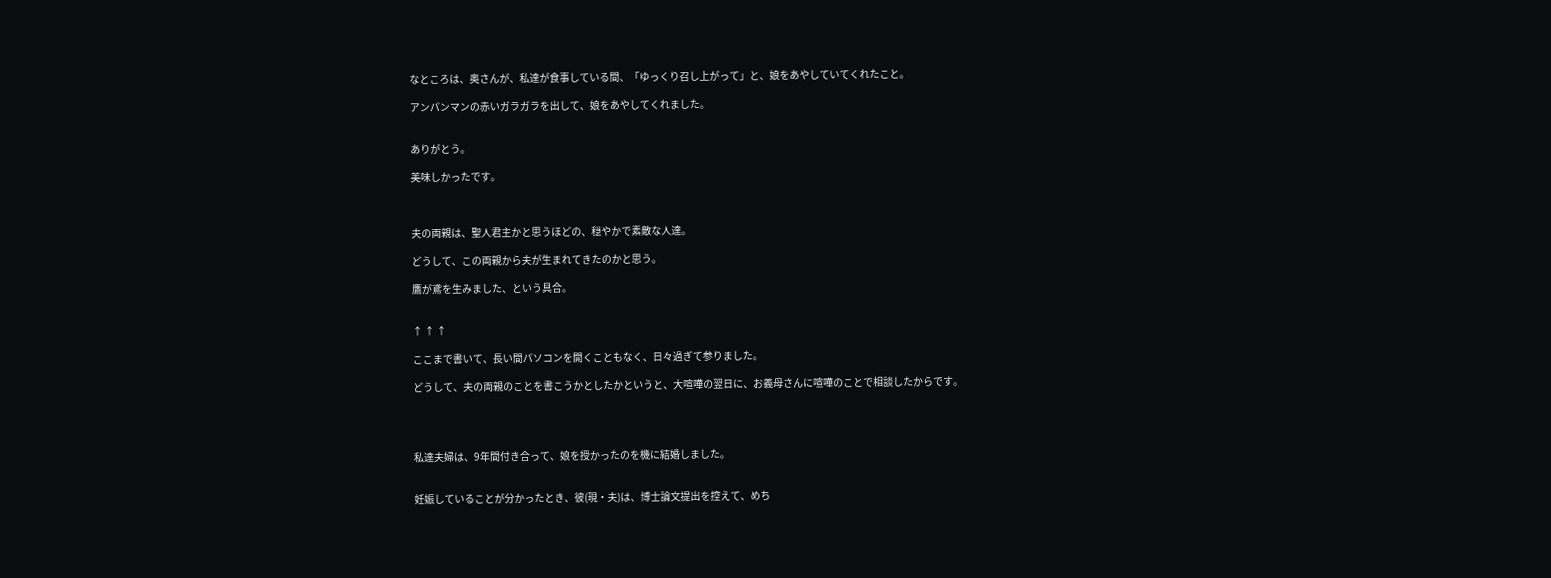なところは、奥さんが、私達が食事している間、「ゆっくり召し上がって」と、娘をあやしていてくれたこと。

アンパンマンの赤いガラガラを出して、娘をあやしてくれました。


ありがとう。

美味しかったです。



夫の両親は、聖人君主かと思うほどの、穏やかで素敵な人達。

どうして、この両親から夫が生まれてきたのかと思う。

鷹が鳶を生みました、という具合。


↑ ↑ ↑

ここまで書いて、長い間パソコンを開くこともなく、日々過ぎて参りました。

どうして、夫の両親のことを書こうかとしたかというと、大喧嘩の翌日に、お義母さんに喧嘩のことで相談したからです。




私達夫婦は、9年間付き合って、娘を授かったのを機に結婚しました。


妊娠していることが分かったとき、彼(現・夫)は、博士論文提出を控えて、めち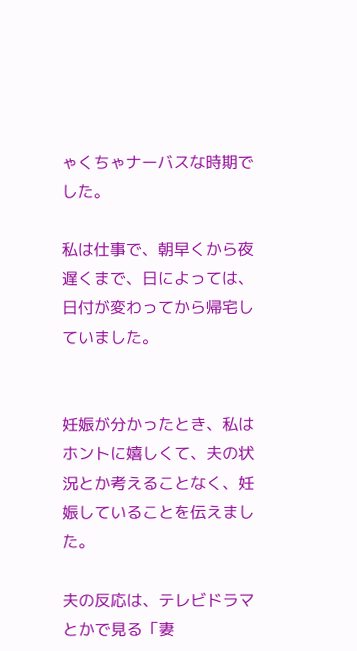ゃくちゃナーバスな時期でした。

私は仕事で、朝早くから夜遅くまで、日によっては、日付が変わってから帰宅していました。


妊娠が分かったとき、私はホントに嬉しくて、夫の状況とか考えることなく、妊娠していることを伝えました。

夫の反応は、テレビドラマとかで見る「妻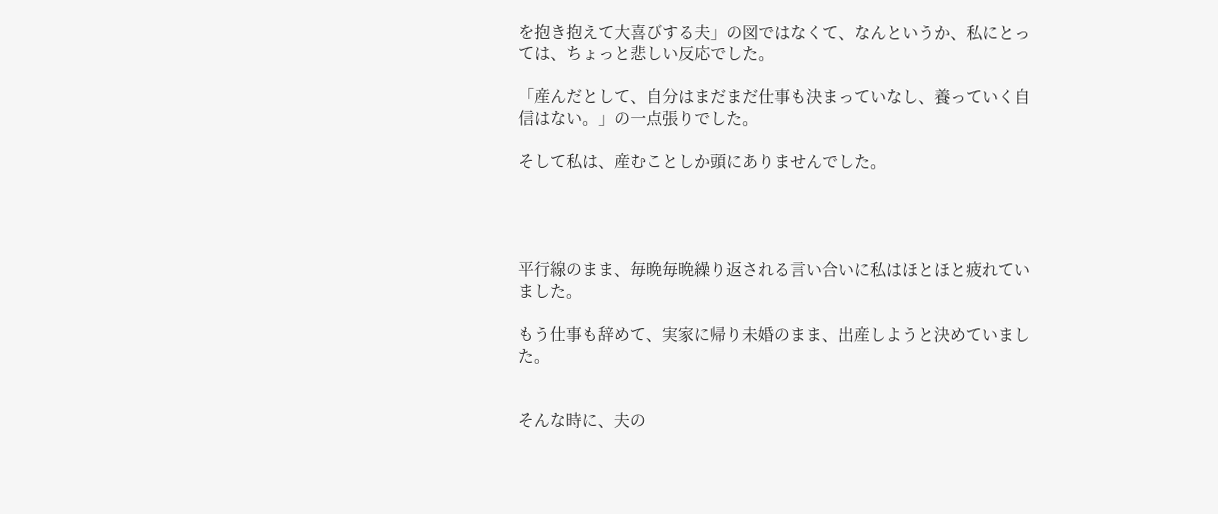を抱き抱えて大喜びする夫」の図ではなくて、なんというか、私にとっては、ちょっと悲しい反応でした。

「産んだとして、自分はまだまだ仕事も決まっていなし、養っていく自信はない。」の一点張りでした。

そして私は、産むことしか頭にありませんでした。




平行線のまま、毎晩毎晩繰り返される言い合いに私はほとほと疲れていました。

もう仕事も辞めて、実家に帰り未婚のまま、出産しようと決めていました。


そんな時に、夫の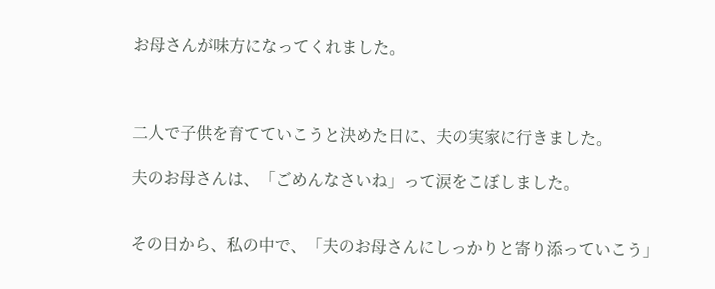お母さんが味方になってくれました。



二人で子供を育てていこうと決めた日に、夫の実家に行きました。

夫のお母さんは、「ごめんなさいね」って涙をこぼしました。


その日から、私の中で、「夫のお母さんにしっかりと寄り添っていこう」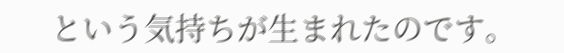という気持ちが生まれたのです。